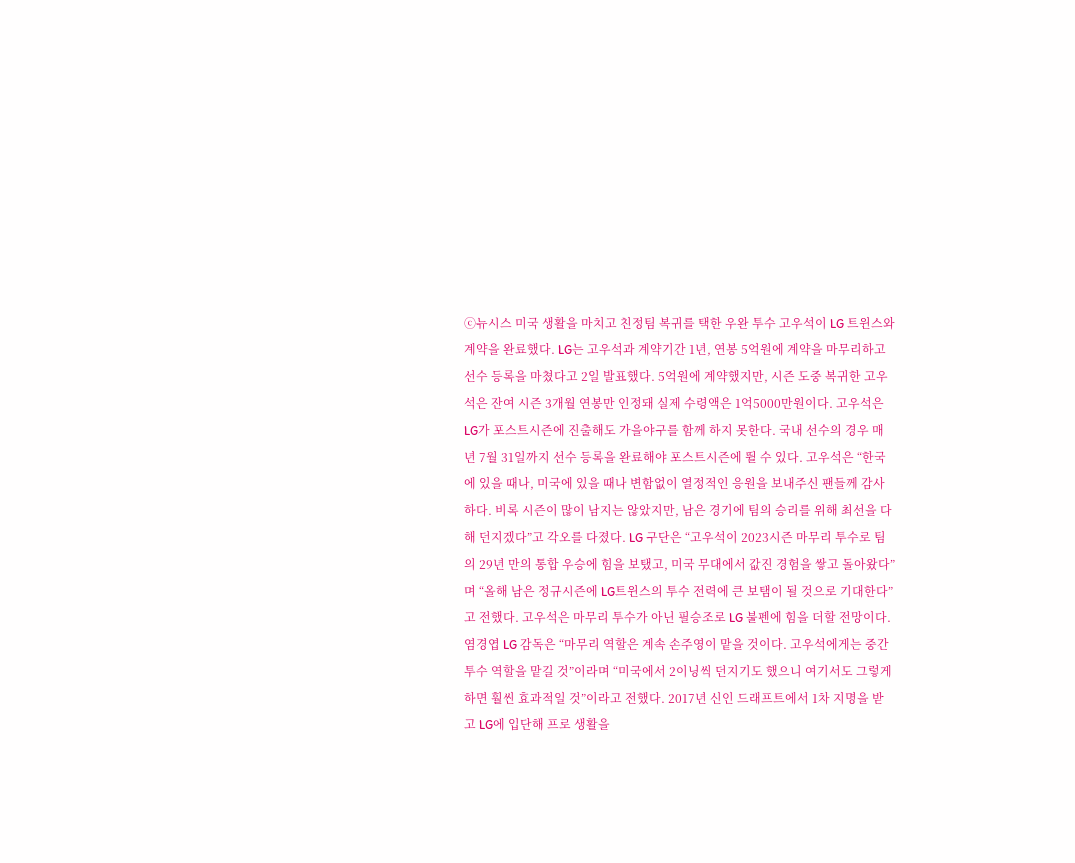ⓒ뉴시스 미국 생활을 마치고 친정팀 복귀를 택한 우완 투수 고우석이 LG 트윈스와 계약을 완료했다. LG는 고우석과 계약기간 1년, 연봉 5억원에 계약을 마무리하고 선수 등록을 마쳤다고 2일 발표했다. 5억원에 계약했지만, 시즌 도중 복귀한 고우석은 잔여 시즌 3개월 연봉만 인정돼 실제 수령액은 1억5000만원이다. 고우석은 LG가 포스트시즌에 진출해도 가을야구를 함께 하지 못한다. 국내 선수의 경우 매년 7월 31일까지 선수 등록을 완료해야 포스트시즌에 뛸 수 있다. 고우석은 “한국에 있을 때나, 미국에 있을 때나 변함없이 열정적인 응원을 보내주신 팬들께 감사하다. 비록 시즌이 많이 남지는 않았지만, 남은 경기에 팀의 승리를 위해 최선을 다해 던지겠다”고 각오를 다졌다. LG 구단은 “고우석이 2023시즌 마무리 투수로 팀의 29년 만의 통합 우승에 힘을 보탰고, 미국 무대에서 값진 경험을 쌓고 돌아왔다”며 “올해 남은 정규시즌에 LG트윈스의 투수 전력에 큰 보탬이 될 것으로 기대한다”고 전했다. 고우석은 마무리 투수가 아닌 필승조로 LG 불펜에 힘을 더할 전망이다. 염경엽 LG 감독은 “마무리 역할은 계속 손주영이 맡을 것이다. 고우석에게는 중간 투수 역할을 맡길 것”이라며 “미국에서 2이닝씩 던지기도 했으니 여기서도 그렇게 하면 훨씬 효과적일 것”이라고 전했다. 2017년 신인 드래프트에서 1차 지명을 받고 LG에 입단해 프로 생활을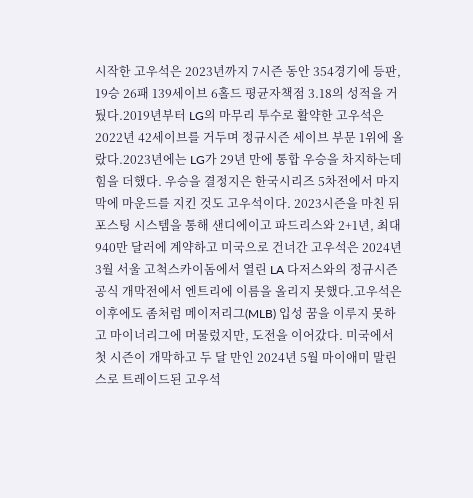시작한 고우석은 2023년까지 7시즌 동안 354경기에 등판, 19승 26패 139세이브 6홀드 평균자책점 3.18의 성적을 거뒀다.2019년부터 LG의 마무리 투수로 활약한 고우석은 2022년 42세이브를 거두며 정규시즌 세이브 부문 1위에 올랐다.2023년에는 LG가 29년 만에 통합 우승을 차지하는데 힘을 더했다. 우승을 결정지은 한국시리즈 5차전에서 마지막에 마운드를 지킨 것도 고우석이다. 2023시즌을 마친 뒤 포스팅 시스템을 통해 샌디에이고 파드리스와 2+1년, 최대 940만 달러에 계약하고 미국으로 건너간 고우석은 2024년 3월 서울 고척스카이돔에서 열린 LA 다저스와의 정규시즌 공식 개막전에서 엔트리에 이름을 올리지 못했다.고우석은 이후에도 좀처럼 메이저리그(MLB) 입성 꿈을 이루지 못하고 마이너리그에 머물렀지만, 도전을 이어갔다. 미국에서 첫 시즌이 개막하고 두 달 만인 2024년 5월 마이애미 말린스로 트레이드된 고우석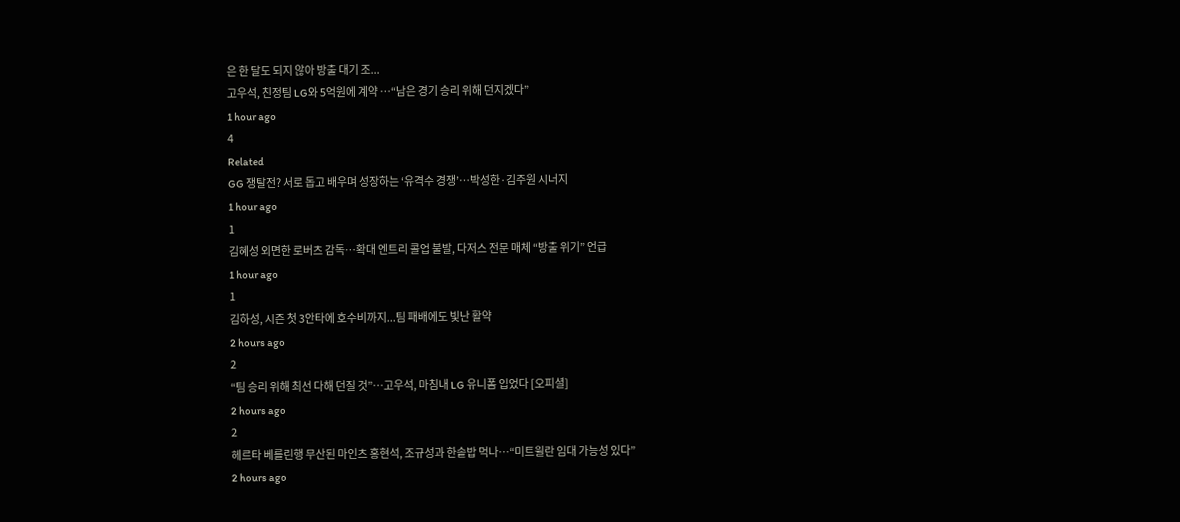은 한 달도 되지 않아 방출 대기 조...
고우석, 친정팀 LG와 5억원에 계약 …“남은 경기 승리 위해 던지겠다”
1 hour ago
4
Related
GG 쟁탈전? 서로 돕고 배우며 성장하는 ‘유격수 경쟁’…박성한·김주원 시너지
1 hour ago
1
김혜성 외면한 로버츠 감독…확대 엔트리 콜업 불발, 다저스 전문 매체 “방출 위기” 언급
1 hour ago
1
김하성, 시즌 첫 3안타에 호수비까지...팀 패배에도 빛난 활약
2 hours ago
2
“팀 승리 위해 최선 다해 던질 것”…고우석, 마침내 LG 유니폼 입었다 [오피셜]
2 hours ago
2
헤르타 베를린행 무산된 마인츠 홍현석, 조규성과 한솥밥 먹나…“미트윌란 임대 가능성 있다”
2 hours ago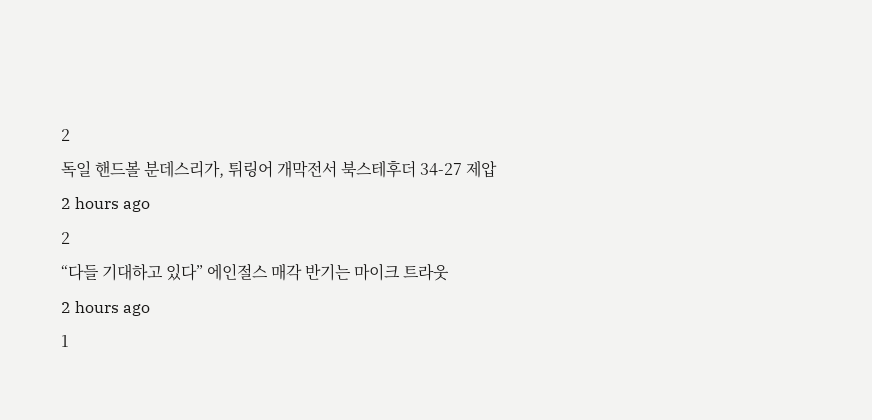2
독일 핸드볼 분데스리가, 튀링어 개막전서 북스테후더 34-27 제압
2 hours ago
2
“다들 기대하고 있다” 에인절스 매각 반기는 마이크 트라웃
2 hours ago
1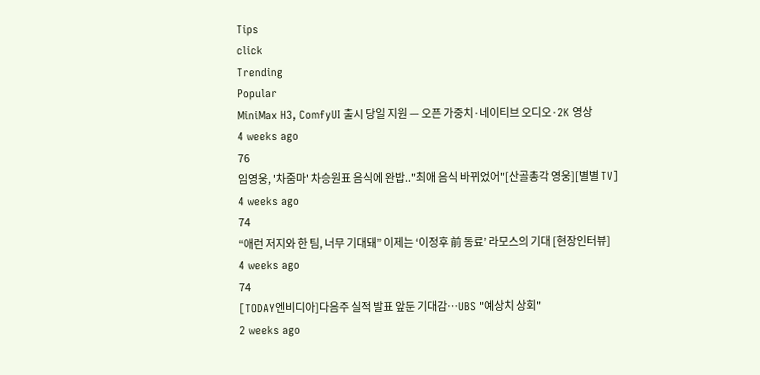Tips
click
Trending
Popular
MiniMax H3, ComfyUI 출시 당일 지원 — 오픈 가중치·네이티브 오디오·2K 영상
4 weeks ago
76
임영웅, '차줌마' 차승원표 음식에 완밥.."최애 음식 바뀌었어"[산골총각 영웅][별별 TV]
4 weeks ago
74
“애런 저지와 한 팀, 너무 기대돼” 이제는 ‘이정후 前 동료’ 라모스의 기대 [현장인터뷰]
4 weeks ago
74
[TODAY엔비디아]다음주 실적 발표 앞둔 기대감…UBS "예상치 상회"
2 weeks ago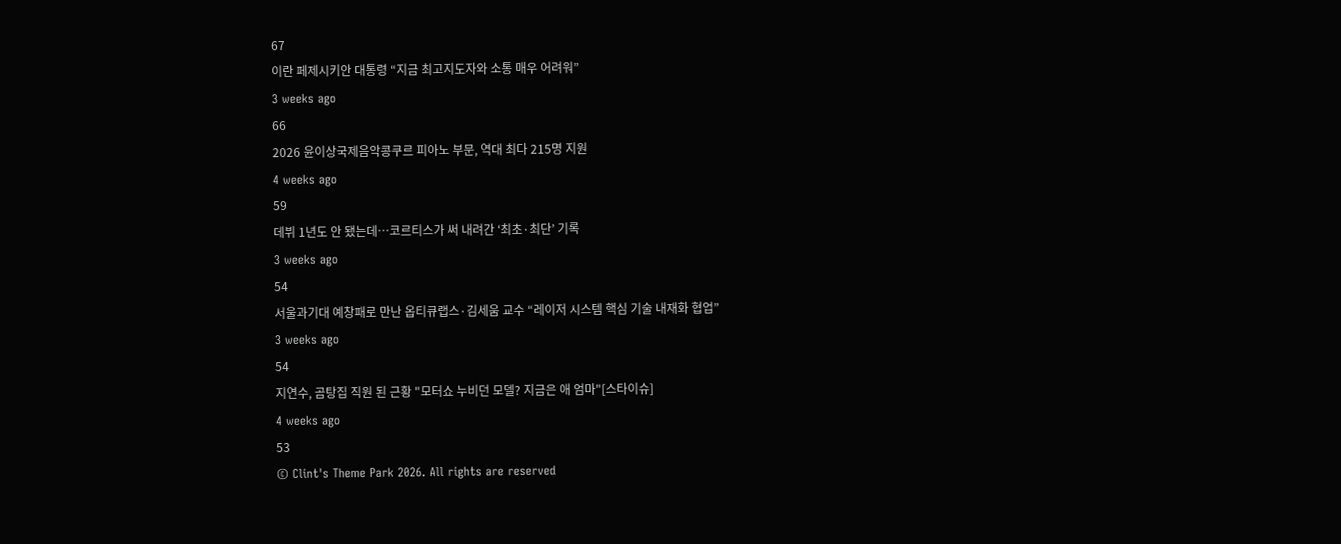67
이란 페제시키안 대통령 “지금 최고지도자와 소통 매우 어려워”
3 weeks ago
66
2026 윤이상국제음악콩쿠르 피아노 부문, 역대 최다 215명 지원
4 weeks ago
59
데뷔 1년도 안 됐는데…코르티스가 써 내려간 ‘최초·최단’ 기록
3 weeks ago
54
서울과기대 예창패로 만난 옵티큐랩스·김세움 교수 “레이저 시스템 핵심 기술 내재화 협업”
3 weeks ago
54
지연수, 곰탕집 직원 된 근황 "모터쇼 누비던 모델? 지금은 애 엄마"[스타이슈]
4 weeks ago
53
© Clint's Theme Park 2026. All rights are reserved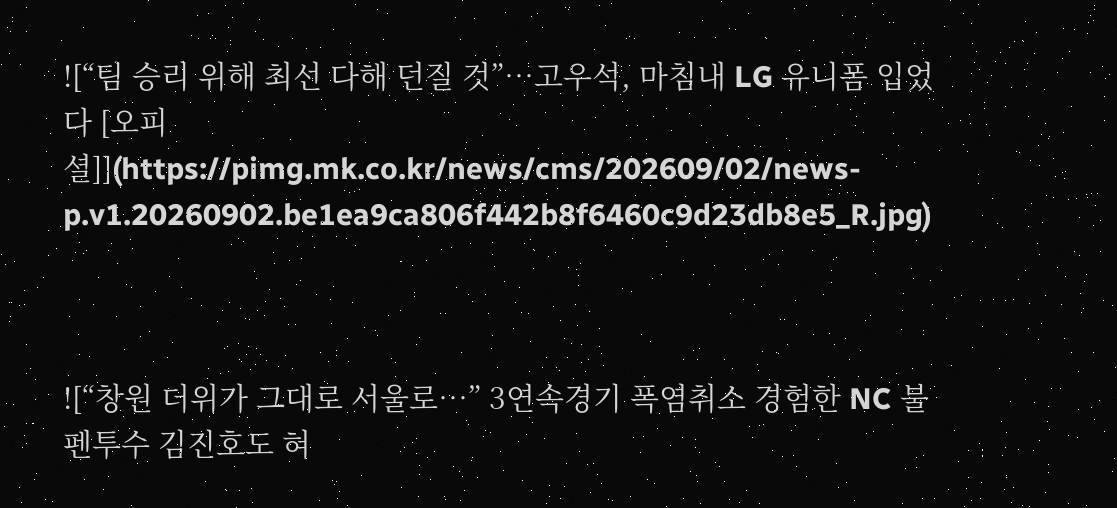![“팀 승리 위해 최선 다해 던질 것”…고우석, 마침내 LG 유니폼 입었다 [오피셜]](https://pimg.mk.co.kr/news/cms/202609/02/news-p.v1.20260902.be1ea9ca806f442b8f6460c9d23db8e5_R.jpg)



![“창원 더위가 그대로 서울로…” 3연속경기 폭염취소 경험한 NC 불펜투수 김진호도 혀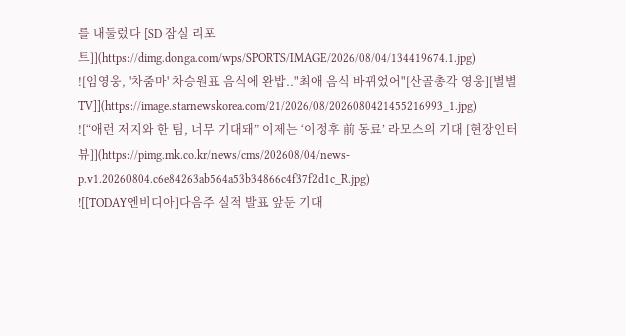를 내둘렀다 [SD 잠실 리포트]](https://dimg.donga.com/wps/SPORTS/IMAGE/2026/08/04/134419674.1.jpg)
![임영웅, '차줌마' 차승원표 음식에 완밥.."최애 음식 바뀌었어"[산골총각 영웅][별별 TV]](https://image.starnewskorea.com/21/2026/08/2026080421455216993_1.jpg)
![“애런 저지와 한 팀, 너무 기대돼” 이제는 ‘이정후 前 동료’ 라모스의 기대 [현장인터뷰]](https://pimg.mk.co.kr/news/cms/202608/04/news-p.v1.20260804.c6e84263ab564a53b34866c4f37f2d1c_R.jpg)
![[TODAY엔비디아]다음주 실적 발표 앞둔 기대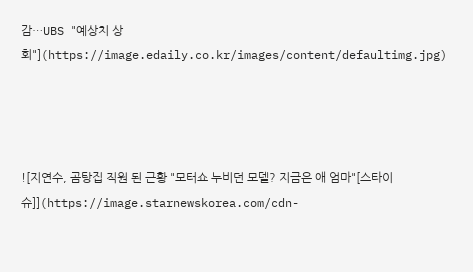감…UBS "예상치 상회"](https://image.edaily.co.kr/images/content/defaultimg.jpg)




![지연수, 곰탕집 직원 된 근황 "모터쇼 누비던 모델? 지금은 애 엄마"[스타이슈]](https://image.starnewskorea.com/cdn-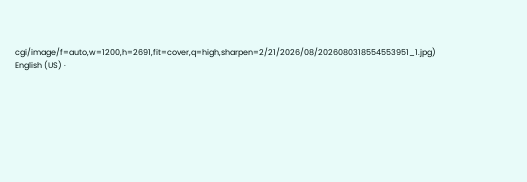cgi/image/f=auto,w=1200,h=2691,fit=cover,q=high,sharpen=2/21/2026/08/2026080318554553951_1.jpg)
English (US) ·